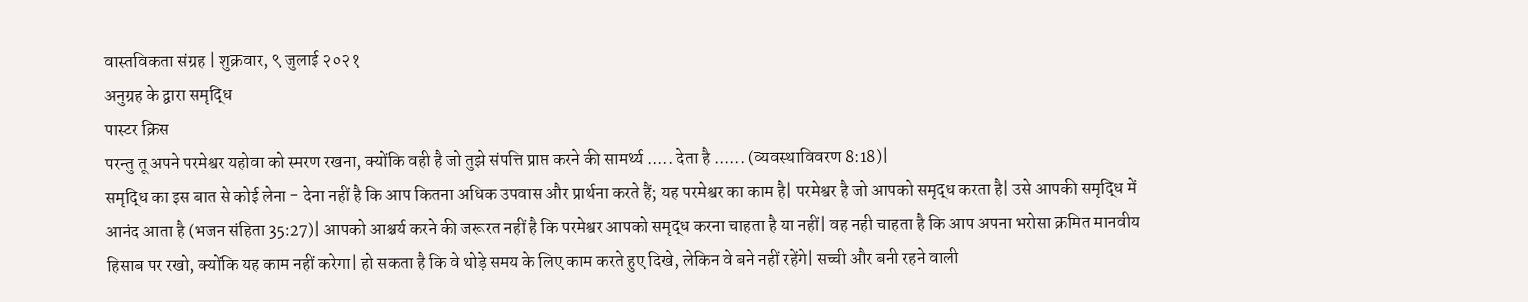वास्तविकता संग्रह | शुक्रवार, ९ जुलाई २०२१
अनुग्रह के द्वारा समृद्धि
पास्टर क्रिस
परन्तु तू अपने परमेश्वर यहोवा को स्मरण रखना, क्योंकि वही है जो तुझे संपत्ति प्राप्त करने की सामर्थ्य ..... देता है ...... (व्यवस्थाविवरण 8:18)|
समृद्धि का इस बात से कोई लेना - देना नहीं है कि आप कितना अधिक उपवास और प्रार्थना करते हैं; यह परमेश्वर का काम है| परमेश्वर है जो आपको समृद्ध करता है| उसे आपकी समृद्धि में आनंद आता है (भजन संहिता 35:27)| आपको आश्चर्य करने की जरूरत नहीं है कि परमेश्वर आपको समृद्ध करना चाहता है या नहीं| वह नही चाहता है कि आप अपना भरोसा क्रमित मानवीय हिसाब पर रखो, क्योंकि यह काम नहीं करेगा| हो सकता है कि वे थोड़े समय के लिए काम करते हुए दिखे, लेकिन वे बने नहीं रहेंगे| सच्ची और बनी रहने वाली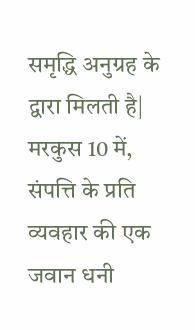समृद्धि अनुग्रह के द्वारा मिलती है|
मरकुस 10 में, संपत्ति के प्रति व्यवहार की एक जवान धनी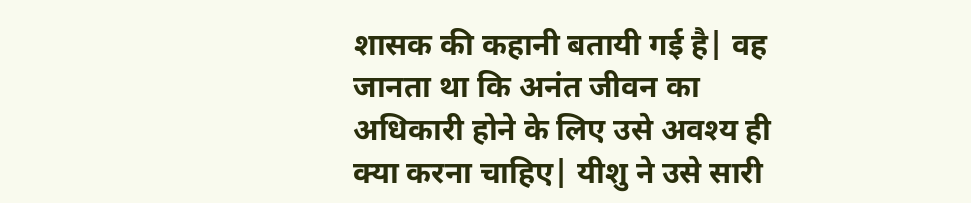शासक की कहानी बतायी गई है| वह जानता था कि अनंत जीवन का अधिकारी होने के लिए उसे अवश्य ही क्या करना चाहिए| यीशु ने उसे सारी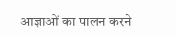आज्ञाओं का पालन करने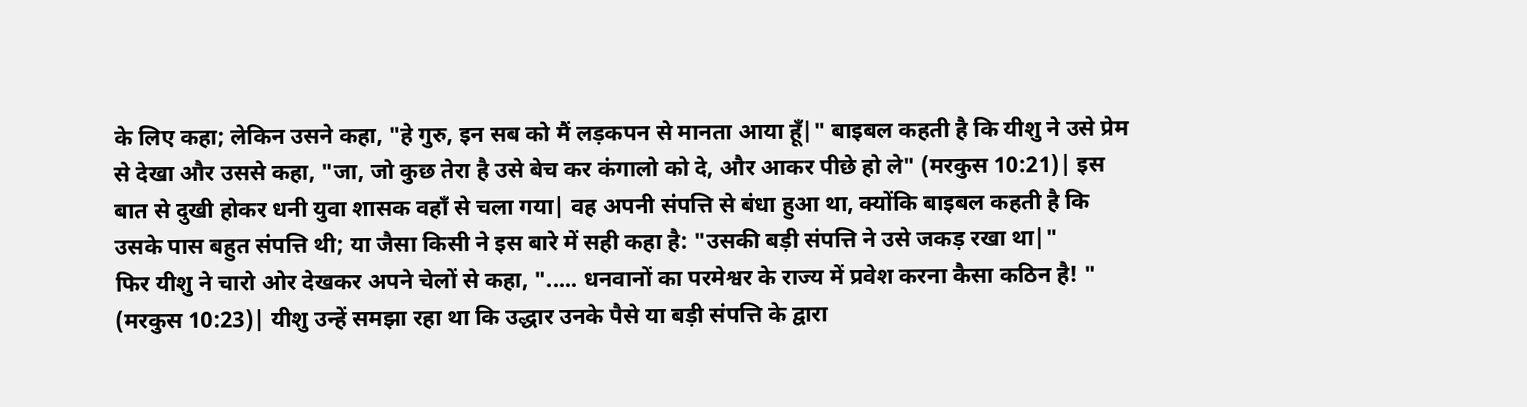के लिए कहा; लेकिन उसने कहा, "हे गुरु, इन सब को मैं लड़कपन से मानता आया हूँ|" बाइबल कहती है कि यीशु ने उसे प्रेम से देखा और उससे कहा, "जा, जो कुछ तेरा है उसे बेच कर कंगालो को दे, और आकर पीछे हो ले" (मरकुस 10:21)| इस बात से दुखी होकर धनी युवा शासक वहाँ से चला गया| वह अपनी संपत्ति से बंधा हुआ था, क्योंकि बाइबल कहती है कि उसके पास बहुत संपत्ति थी; या जैसा किसी ने इस बारे में सही कहा है: "उसकी बड़ी संपत्ति ने उसे जकड़ रखा था|"
फिर यीशु ने चारो ओर देखकर अपने चेलों से कहा, "..... धनवानों का परमेश्वर के राज्य में प्रवेश करना कैसा कठिन है! " (मरकुस 10:23)| यीशु उन्हें समझा रहा था कि उद्धार उनके पैसे या बड़ी संपत्ति के द्वारा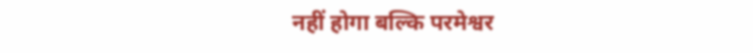नहीं होगा बल्कि परमेश्वर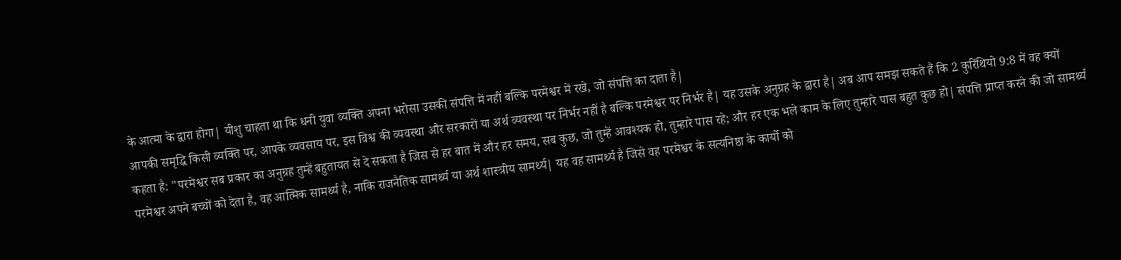के आत्मा के द्वारा होगा| यीशु चाहता था कि धनी युवा व्यक्ति अपना भरोसा उसकी संपत्ति में नहीं बल्कि परमेश्वर में रखे, जो संपत्ति का दाता है|
आपकी समृद्धि किसी व्यक्ति पर, आपके व्यवसाय पर, इस विश्व की व्यवस्था और सरकारों या अर्थ व्यवस्था पर निर्भर नहीं है बल्कि परमेश्वर पर निर्भर है| यह उसके अनुग्रह के द्वारा है| अब आप समझ सकते हैं कि 2 कुरिंथियो 9:8 में वह क्यों कहता है: "परमेश्वर सब प्रकार का अनुग्रह तुम्हें बहुतायत से दे सकता है जिस से हर बात में और हर समय, सब कुछ, जो तुम्हें आवश्यक हो, तुम्हारे पास रहे; और हर एक भले काम के लिए तुम्हारे पास बहुत कुछ हो| संपत्ति प्राप्त करने की जो सामर्थ्य परमेश्वर अपने बच्चों को देता है, वह आत्मिक सामर्थ्य है, नाकि राजनैतिक सामर्थ्य या अर्थ शास्त्रीय सामर्थ्य| यह वह सामर्थ्य है जिसे वह परमेश्वर के सत्यनिष्ठा के कार्यो को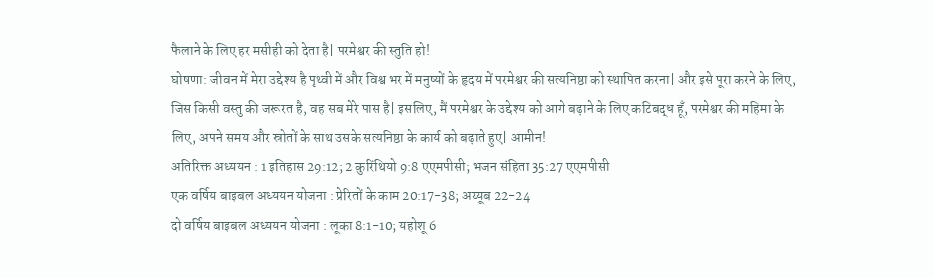फैलाने के लिए हर मसीही को देता है| परमेश्वर की स्तुति हो!
घोषणा: जीवन में मेरा उद्देश्य है पृथ्वी में और विश्व भर में मनुष्यों के हृदय में परमेश्वर की सत्यनिष्ठा को स्थापित करना| और इसे पूरा करने के लिए, जिस किसी वस्तु की जरूरत है, वह सब मेरे पास है| इसलिए, मैं परमेश्वर के उद्देश्य को आगे बढ़ाने के लिए कटिबद्ध हूँ, परमेश्वर की महिमा के लिए, अपने समय और स्रोतों के साथ उसके सत्यनिष्ठा के कार्य को बढ़ाते हुए| आमीन!
अतिरिक्त अध्ययन : 1 इतिहास 29:12; 2 कुरिंथियो 9:8 एएमपीसी; भजन संहिता 35:27 एएमपीसी
एक वर्षिय बाइबल अध्ययन योजना : प्रेरितों के काम 20:17-38; अय्यूब 22-24
दो वर्षिय बाइबल अध्ययन योजना : लूका 8:1-10; यहोशू 6